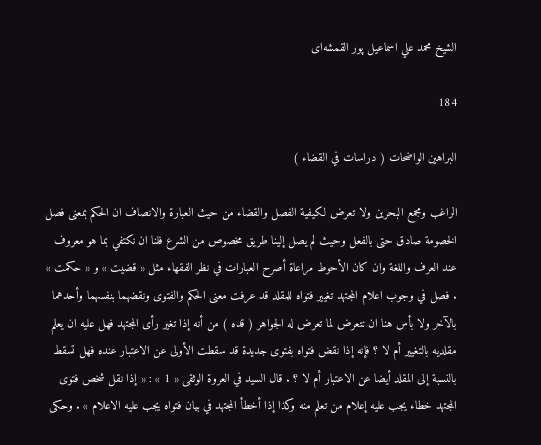الشيخ محمد علي اسماعيل پور القمشه‌اى

184

البراهين الواضحات ( دراسات في القضاء )

الراغب ومجمع البحرين ولا تعرض لكيفية الفصل والقضاء من حيث العبارة والانصاف ان الحكم بمعنى فصل الخصومة صادق حتى بالفعل وحيث لم يصل إلينا طريق مخصوص من الشرع فلنا ان نكتفي بما هو معروف عند العرف واللغة وان كان الأحوط مراعاة أصرح العبارات في نظر الفقهاء مثل « قضيت » و « حكمت » . فصل في وجوب اعلام المجتهد تغيير فتواه للمقلد قد عرفت معنى الحكم والفتوى ونقضهما بنفسهما وأحدهما بالآخر ولا بأس هنا ان نتعرض لما تعرض له الجواهر ( قده ) من أنه إذا تغير رأى المجتهد فهل عليه ان يعلم مقلديه بالتغيير أم لا ؟ فإنه إذا نقض فتواه بفتوى جديدة قد سقطت الأولى عن الاعتبار عنده فهل تسقط بالنسبة إلى المقلد أيضا عن الاعتبار أم لا ؟ . قال السيد في العروة الوثقى « 1 » : « إذا نقل شخص فتوى المجتهد خطاء يجب عليه إعلام من تعلم منه وكذا إذا أخطأ المجتهد في بيان فتواه يجب عليه الاعلام » . وحكى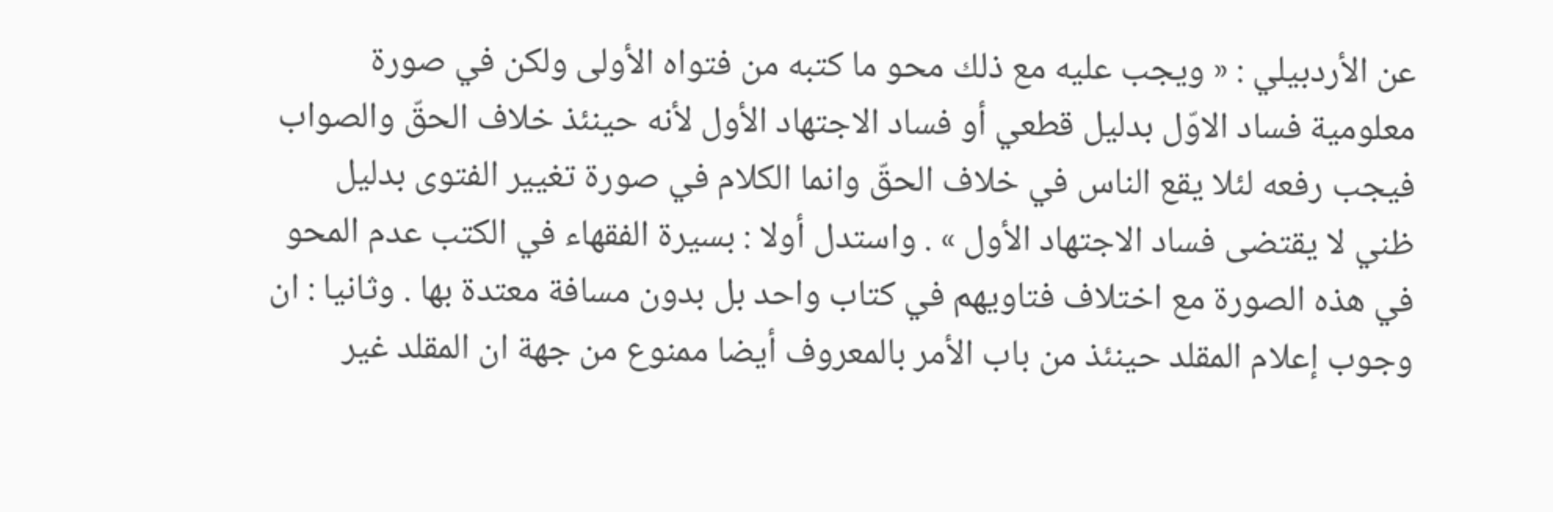عن الأردبيلي : « ويجب عليه مع ذلك محو ما كتبه من فتواه الأولى ولكن في صورة معلومية فساد الاوّل بدليل قطعي أو فساد الاجتهاد الأول لأنه حينئذ خلاف الحقّ والصواب فيجب رفعه لئلا يقع الناس في خلاف الحقّ وانما الكلام في صورة تغيير الفتوى بدليل ظني لا يقتضى فساد الاجتهاد الأول » . واستدل أولا : بسيرة الفقهاء في الكتب عدم المحو في هذه الصورة مع اختلاف فتاويهم في كتاب واحد بل بدون مسافة معتدة بها . وثانيا : ان وجوب إعلام المقلد حينئذ من باب الأمر بالمعروف أيضا ممنوع من جهة ان المقلد غير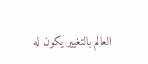العالم بالتغيير يكون له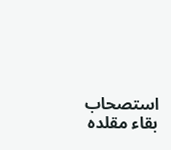استصحاب بقاء مقلده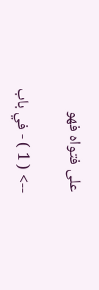على فتواه فهو

--> ( 1 ) - في باب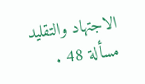الاجتهاد والتقليد مسألة 48 .